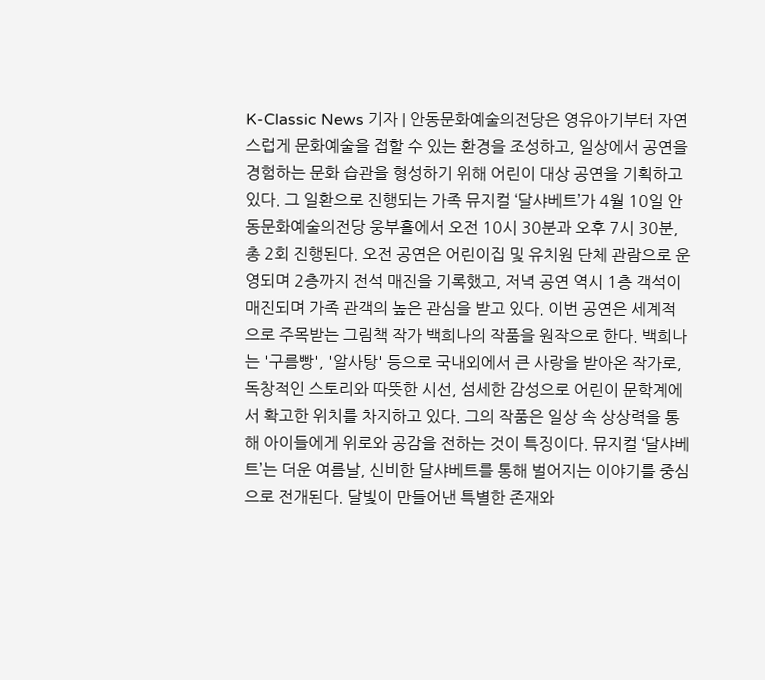K-Classic News 기자 | 안동문화예술의전당은 영유아기부터 자연스럽게 문화예술을 접할 수 있는 환경을 조성하고, 일상에서 공연을 경험하는 문화 습관을 형성하기 위해 어린이 대상 공연을 기획하고 있다. 그 일환으로 진행되는 가족 뮤지컬 ‘달샤베트’가 4월 10일 안동문화예술의전당 웅부홀에서 오전 10시 30분과 오후 7시 30분, 총 2회 진행된다. 오전 공연은 어린이집 및 유치원 단체 관람으로 운영되며 2층까지 전석 매진을 기록했고, 저녁 공연 역시 1층 객석이 매진되며 가족 관객의 높은 관심을 받고 있다. 이번 공연은 세계적으로 주목받는 그림책 작가 백희나의 작품을 원작으로 한다. 백희나는 '구름빵', '알사탕' 등으로 국내외에서 큰 사랑을 받아온 작가로, 독창적인 스토리와 따뜻한 시선, 섬세한 감성으로 어린이 문학계에서 확고한 위치를 차지하고 있다. 그의 작품은 일상 속 상상력을 통해 아이들에게 위로와 공감을 전하는 것이 특징이다. 뮤지컬 ‘달샤베트’는 더운 여름날, 신비한 달샤베트를 통해 벌어지는 이야기를 중심으로 전개된다. 달빛이 만들어낸 특별한 존재와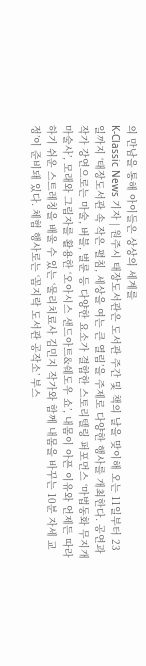의 만남을 통해 아이들은 상상의 세계를
K-Classic News 기자 | 원주시 태장도서관은 도서관 주간 및 책의 날을 맞이해 오는 11일부터 23일까지 ‘태장도서관 속 작은 펼침, 세상을 여는 큰 열림’을 주제로 다양한 행사를 개최한다. 공연과 작가 강연으로는 마술, 버블, 벌룬 등 다양한 요소가 결합한 스토리텔링 퍼포먼스 ‘마법동화 무지개 마술사’, 모래와 그림자를 활용한 ‘오아시스 샌드아트&쉐도우 쇼’, 내몸이 아픈 이유와 언제든 따라 하기 쉬운 스트레칭을 배울 수 있는 ‘물리치료사 김민지 작가와 함께 내몸을 바꾸는 10분 자세 교정’이 준비돼 있다. 체험 행사로는 ‘꼼지락 도서관 공작소’ 부스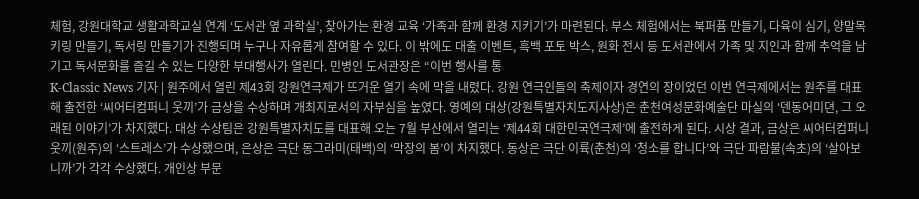체험, 강원대학교 생활과학교실 연계 ‘도서관 옆 과학실’, 찾아가는 환경 교육 ‘가족과 함께 환경 지키기’가 마련된다. 부스 체험에서는 북퍼퓸 만들기, 다육이 심기, 양말목 키링 만들기, 독서링 만들기가 진행되며 누구나 자유롭게 참여할 수 있다. 이 밖에도 대출 이벤트, 흑백 포토 박스, 원화 전시 등 도서관에서 가족 및 지인과 함께 추억을 남기고 독서문화를 즐길 수 있는 다양한 부대행사가 열린다. 민병인 도서관장은 “이번 행사를 통
K-Classic News 기자 | 원주에서 열린 제43회 강원연극제가 뜨거운 열기 속에 막을 내렸다. 강원 연극인들의 축제이자 경연의 장이었던 이번 연극제에서는 원주를 대표해 출전한 ‘씨어터컴퍼니 웃끼’가 금상을 수상하며 개최지로서의 자부심을 높였다. 영예의 대상(강원특별자치도지사상)은 춘천여성문화예술단 마실의 ‘덴동어미뎐, 그 오래된 이야기’가 차지했다. 대상 수상팀은 강원특별자치도를 대표해 오는 7월 부산에서 열리는 ‘제44회 대한민국연극제’에 출전하게 된다. 시상 결과, 금상은 씨어터컴퍼니 웃끼(원주)의 ‘스트레스’가 수상했으며, 은상은 극단 동그라미(태백)의 ‘막장의 봄’이 차지했다. 동상은 극단 이륙(춘천)의 ‘청소를 합니다’와 극단 파람불(속초)의 ‘살아보니까’가 각각 수상했다. 개인상 부문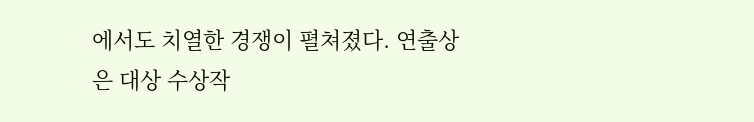에서도 치열한 경쟁이 펼쳐졌다. 연출상은 대상 수상작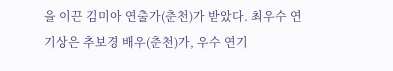을 이끈 김미아 연출가(춘천)가 받았다. 최우수 연기상은 추보경 배우(춘천)가, 우수 연기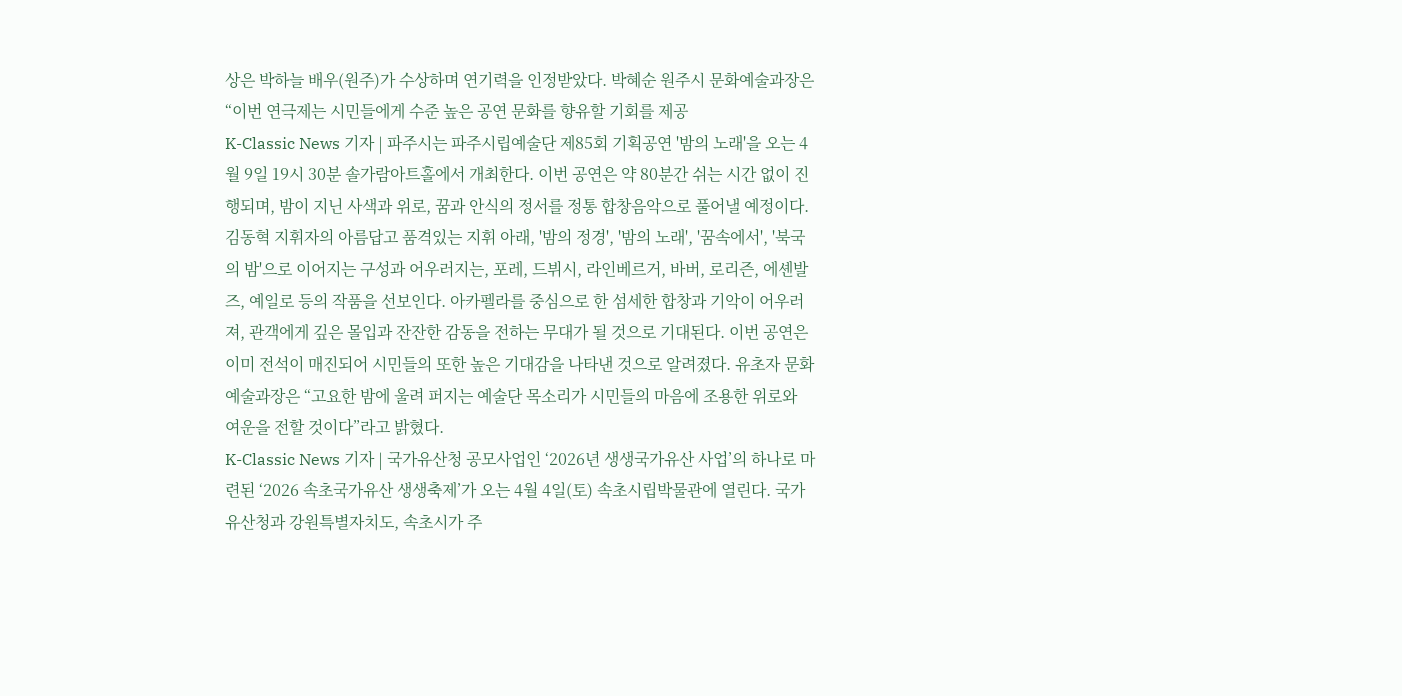상은 박하늘 배우(원주)가 수상하며 연기력을 인정받았다. 박혜순 원주시 문화예술과장은 “이번 연극제는 시민들에게 수준 높은 공연 문화를 향유할 기회를 제공
K-Classic News 기자 | 파주시는 파주시립예술단 제85회 기획공연 '밤의 노래'을 오는 4월 9일 19시 30분 솔가람아트홀에서 개최한다. 이번 공연은 약 80분간 쉬는 시간 없이 진행되며, 밤이 지닌 사색과 위로, 꿈과 안식의 정서를 정통 합창음악으로 풀어낼 예정이다. 김동혁 지휘자의 아름답고 품격있는 지휘 아래, '밤의 정경', '밤의 노래', '꿈속에서', '북국의 밤'으로 이어지는 구성과 어우러지는, 포레, 드뷔시, 라인베르거, 바버, 로리즌, 에셴발즈, 예일로 등의 작품을 선보인다. 아카펠라를 중심으로 한 섬세한 합창과 기악이 어우러져, 관객에게 깊은 몰입과 잔잔한 감동을 전하는 무대가 될 것으로 기대된다. 이번 공연은 이미 전석이 매진되어 시민들의 또한 높은 기대감을 나타낸 것으로 알려졌다. 유초자 문화예술과장은 “고요한 밤에 울려 퍼지는 예술단 목소리가 시민들의 마음에 조용한 위로와 여운을 전할 것이다”라고 밝혔다.
K-Classic News 기자 | 국가유산청 공모사업인 ‘2026년 생생국가유산 사업’의 하나로 마련된 ‘2026 속초국가유산 생생축제’가 오는 4월 4일(토) 속초시립박물관에 열린다. 국가유산청과 강원특별자치도, 속초시가 주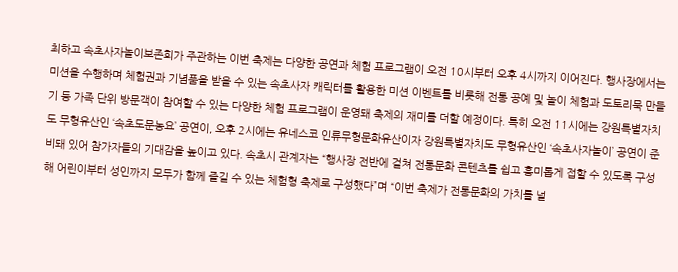최하고 속초사자놀이보존회가 주관하는 이번 축제는 다양한 공연과 체험 프로그램이 오전 10시부터 오후 4시까지 이어진다. 행사장에서는 미션을 수행하며 체험권과 기념품을 받을 수 있는 속초사자 캐릭터를 활용한 미션 이벤트를 비롯해 전통 공예 및 놀이 체험과 도토리묵 만들기 등 가족 단위 방문객이 참여할 수 있는 다양한 체험 프로그램이 운영돼 축제의 재미를 더할 예정이다. 특히 오전 11시에는 강원특별자치도 무형유산인 ‘속초도문농요’ 공연이, 오후 2시에는 유네스코 인류무형문화유산이자 강원특별자치도 무형유산인 ‘속초사자놀이’ 공연이 준비돼 있어 참가자들의 기대감을 높이고 있다. 속초시 관계자는 “행사장 전반에 걸쳐 전통문화 콘텐츠를 쉽고 흥미롭게 접할 수 있도록 구성해 어린이부터 성인까지 모두가 함께 즐길 수 있는 체험형 축제로 구성했다”며 “이번 축제가 전통문화의 가치를 널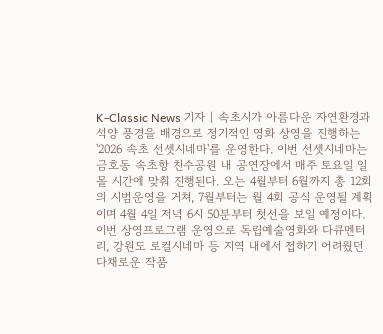K-Classic News 기자 | 속초시가 아름다운 자연환경과 석양 풍경을 배경으로 정기적인 영화 상영을 진행하는 '2026 속초 선셋시네마'를 운영한다. 이번 선셋시네마는 금호동 속초항 친수공원 내 공연장에서 매주 토요일 일몰 시간에 맞춰 진행된다. 오는 4월부터 6월까지 총 12회의 시범운영을 거쳐, 7월부터는 월 4회 공식 운영될 계획이며 4월 4일 저녁 6시 50분부터 첫선을 보일 예정이다. 이번 상영프로그램 운영으로 독립예술영화와 다큐멘터리, 강원도 로컬시네마 등 지역 내에서 접하기 어려웠던 다채로운 작품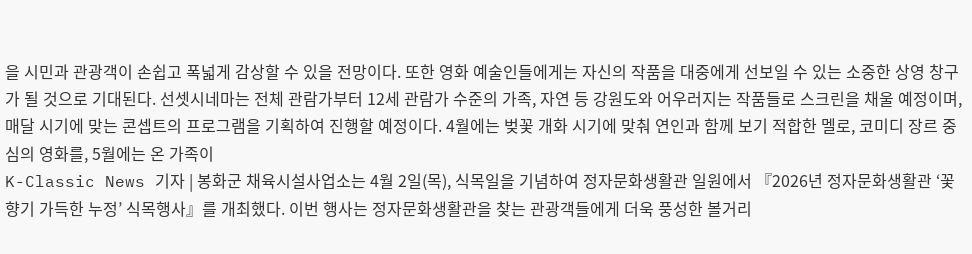을 시민과 관광객이 손쉽고 폭넓게 감상할 수 있을 전망이다. 또한 영화 예술인들에게는 자신의 작품을 대중에게 선보일 수 있는 소중한 상영 창구가 될 것으로 기대된다. 선셋시네마는 전체 관람가부터 12세 관람가 수준의 가족, 자연 등 강원도와 어우러지는 작품들로 스크린을 채울 예정이며, 매달 시기에 맞는 콘셉트의 프로그램을 기획하여 진행할 예정이다. 4월에는 벚꽃 개화 시기에 맞춰 연인과 함께 보기 적합한 멜로, 코미디 장르 중심의 영화를, 5월에는 온 가족이
K-Classic News 기자 | 봉화군 채육시설사업소는 4월 2일(목), 식목일을 기념하여 정자문화생활관 일원에서 『2026년 정자문화생활관 ‘꽃 향기 가득한 누정’ 식목행사』를 개최했다. 이번 행사는 정자문화생활관을 찾는 관광객들에게 더욱 풍성한 볼거리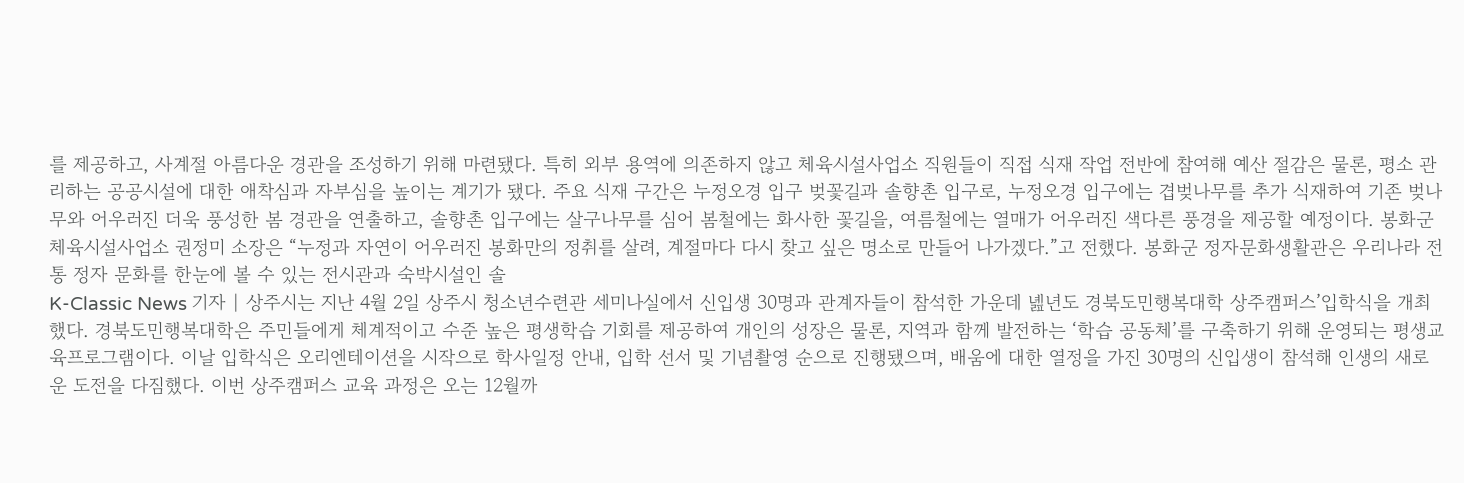를 제공하고, 사계절 아름다운 경관을 조성하기 위해 마련됐다. 특히 외부 용역에 의존하지 않고 체육시설사업소 직원들이 직접 식재 작업 전반에 참여해 예산 절감은 물론, 평소 관리하는 공공시설에 대한 애착심과 자부심을 높이는 계기가 됐다. 주요 식재 구간은 누정오경 입구 벚꽃길과 솔향촌 입구로, 누정오경 입구에는 겹벚나무를 추가 식재하여 기존 벚나무와 어우러진 더욱 풍성한 봄 경관을 연출하고, 솔향촌 입구에는 살구나무를 심어 봄철에는 화사한 꽃길을, 여름철에는 열매가 어우러진 색다른 풍경을 제공할 예정이다. 봉화군 체육시설사업소 권정미 소장은 “누정과 자연이 어우러진 봉화만의 정취를 살려, 계절마다 다시 찾고 싶은 명소로 만들어 나가겠다.”고 전했다. 봉화군 정자문화생활관은 우리나라 전통 정자 문화를 한눈에 볼 수 있는 전시관과 숙박시설인 솔
K-Classic News 기자 | 상주시는 지난 4월 2일 상주시 청소년수련관 세미나실에서 신입생 30명과 관계자들이 참석한 가운데 녪년도 경북도민행복대학 상주캠퍼스’입학식을 개최했다. 경북도민행복대학은 주민들에게 체계적이고 수준 높은 평생학습 기회를 제공하여 개인의 성장은 물론, 지역과 함께 발전하는 ‘학습 공동체’를 구축하기 위해 운영되는 평생교육프로그램이다. 이날 입학식은 오리엔테이션을 시작으로 학사일정 안내, 입학 선서 및 기념촬영 순으로 진행됐으며, 배움에 대한 열정을 가진 30명의 신입생이 참석해 인생의 새로운 도전을 다짐했다. 이번 상주캠퍼스 교육 과정은 오는 12월까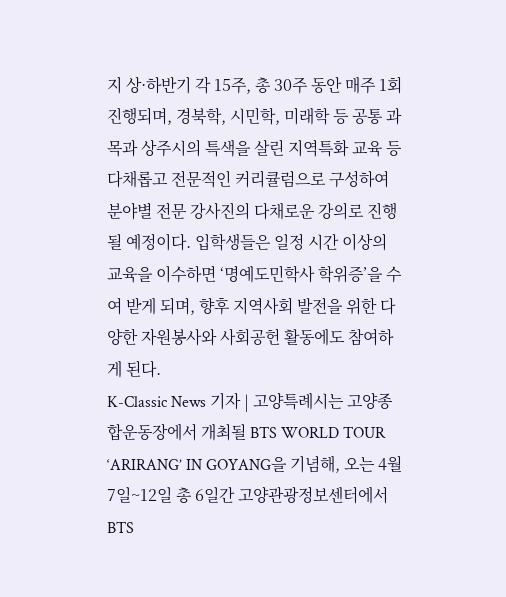지 상·하반기 각 15주, 총 30주 동안 매주 1회 진행되며, 경북학, 시민학, 미래학 등 공통 과목과 상주시의 특색을 살린 지역특화 교육 등 다채롭고 전문적인 커리큘럼으로 구성하여 분야별 전문 강사진의 다채로운 강의로 진행될 예정이다. 입학생들은 일정 시간 이상의 교육을 이수하면 ‘명예도민학사 학위증’을 수여 받게 되며, 향후 지역사회 발전을 위한 다양한 자원봉사와 사회공헌 활동에도 참여하게 된다.
K-Classic News 기자 | 고양특례시는 고양종합운동장에서 개최될 BTS WORLD TOUR ‘ARIRANG’ IN GOYANG을 기념해, 오는 4월 7일~12일 총 6일간 고양관광정보센터에서 BTS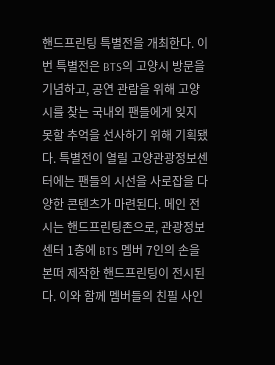핸드프린팅 특별전을 개최한다. 이번 특별전은 BTS의 고양시 방문을 기념하고, 공연 관람을 위해 고양시를 찾는 국내외 팬들에게 잊지 못할 추억을 선사하기 위해 기획됐다. 특별전이 열릴 고양관광정보센터에는 팬들의 시선을 사로잡을 다양한 콘텐츠가 마련된다. 메인 전시는 핸드프린팅존으로, 관광정보센터 1층에 BTS 멤버 7인의 손을 본떠 제작한 핸드프린팅이 전시된다. 이와 함께 멤버들의 친필 사인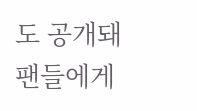도 공개돼 팬들에게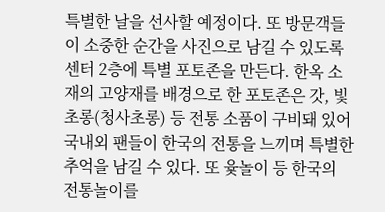특별한 날을 선사할 예정이다. 또 방문객들이 소중한 순간을 사진으로 남길 수 있도록 센터 2층에 특별 포토존을 만든다. 한옥 소재의 고양재를 배경으로 한 포토존은 갓, 빛초롱(청사초롱) 등 전통 소품이 구비돼 있어 국내외 팬들이 한국의 전통을 느끼며 특별한 추억을 남길 수 있다. 또 윷놀이 등 한국의 전통놀이를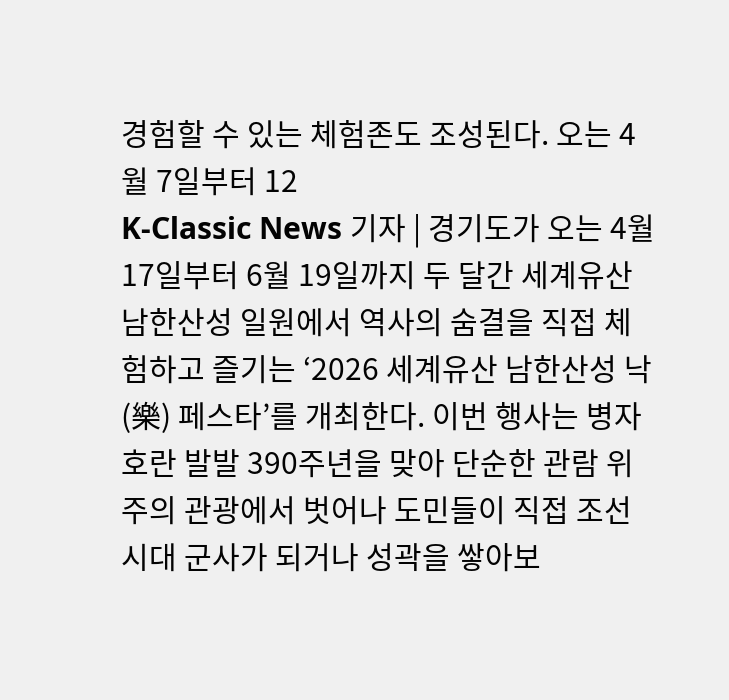경험할 수 있는 체험존도 조성된다. 오는 4월 7일부터 12
K-Classic News 기자 | 경기도가 오는 4월 17일부터 6월 19일까지 두 달간 세계유산 남한산성 일원에서 역사의 숨결을 직접 체험하고 즐기는 ‘2026 세계유산 남한산성 낙(樂) 페스타’를 개최한다. 이번 행사는 병자호란 발발 390주년을 맞아 단순한 관람 위주의 관광에서 벗어나 도민들이 직접 조선시대 군사가 되거나 성곽을 쌓아보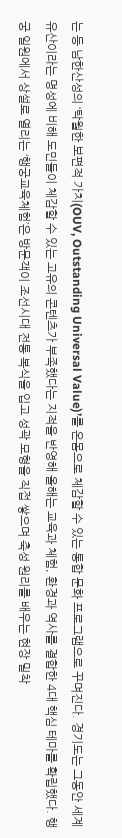는 등 남한산성의 ‘탁월한 보편적 가치(OUV, Outstanding Universal Value)’를 온몸으로 체감할 수 있는 통합 문화 프로그램으로 꾸며진다. 경기도는 그동안 세계유산이라는 명성에 비해 도민들이 체감할 수 있는 고유의 콘텐츠가 부족했다는 지적을 반영해 올해는 교육과 체험, 환경과 역사를 결합한 4대 핵심 테마를 확립했다. 행궁 일원에서 상설로 열리는 ‘행궁교육체험’은 방문객이 조선시대 전통 복식을 입고 성곽 모형을 직접 쌓으며 축성 원리를 배우는 현장 밀착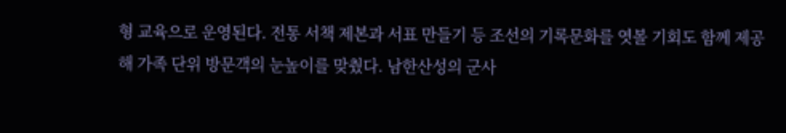형 교육으로 운영된다. 전통 서책 제본과 서표 만들기 등 조선의 기록문화를 엿볼 기회도 함께 제공해 가족 단위 방문객의 눈높이를 맞췄다. 남한산성의 군사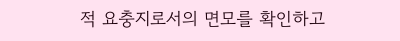적 요충지로서의 면모를 확인하고